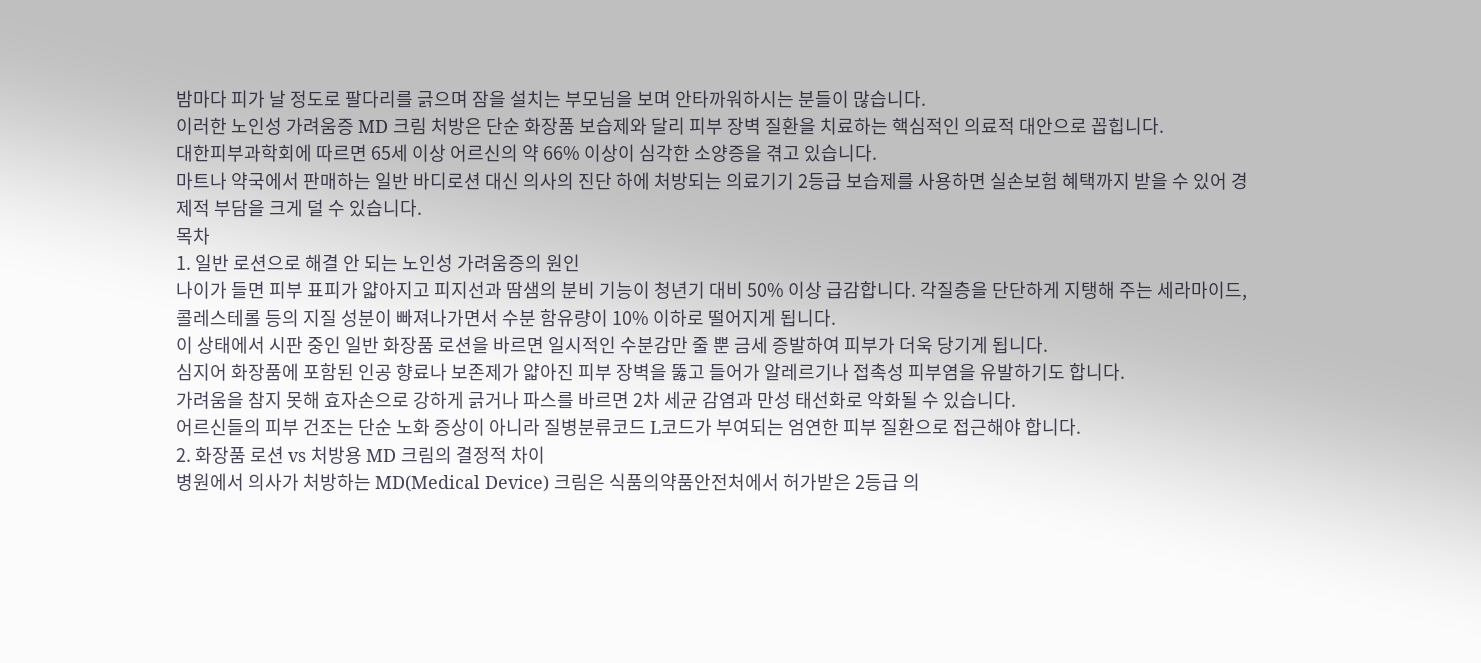밤마다 피가 날 정도로 팔다리를 긁으며 잠을 설치는 부모님을 보며 안타까워하시는 분들이 많습니다.
이러한 노인성 가려움증 MD 크림 처방은 단순 화장품 보습제와 달리 피부 장벽 질환을 치료하는 핵심적인 의료적 대안으로 꼽힙니다.
대한피부과학회에 따르면 65세 이상 어르신의 약 66% 이상이 심각한 소양증을 겪고 있습니다.
마트나 약국에서 판매하는 일반 바디로션 대신 의사의 진단 하에 처방되는 의료기기 2등급 보습제를 사용하면 실손보험 혜택까지 받을 수 있어 경제적 부담을 크게 덜 수 있습니다.
목차
1. 일반 로션으로 해결 안 되는 노인성 가려움증의 원인
나이가 들면 피부 표피가 얇아지고 피지선과 땀샘의 분비 기능이 청년기 대비 50% 이상 급감합니다. 각질층을 단단하게 지탱해 주는 세라마이드, 콜레스테롤 등의 지질 성분이 빠져나가면서 수분 함유량이 10% 이하로 떨어지게 됩니다.
이 상태에서 시판 중인 일반 화장품 로션을 바르면 일시적인 수분감만 줄 뿐 금세 증발하여 피부가 더욱 당기게 됩니다.
심지어 화장품에 포함된 인공 향료나 보존제가 얇아진 피부 장벽을 뚫고 들어가 알레르기나 접촉성 피부염을 유발하기도 합니다.
가려움을 참지 못해 효자손으로 강하게 긁거나 파스를 바르면 2차 세균 감염과 만성 태선화로 악화될 수 있습니다.
어르신들의 피부 건조는 단순 노화 증상이 아니라 질병분류코드 L코드가 부여되는 엄연한 피부 질환으로 접근해야 합니다.
2. 화장품 로션 vs 처방용 MD 크림의 결정적 차이
병원에서 의사가 처방하는 MD(Medical Device) 크림은 식품의약품안전처에서 허가받은 2등급 의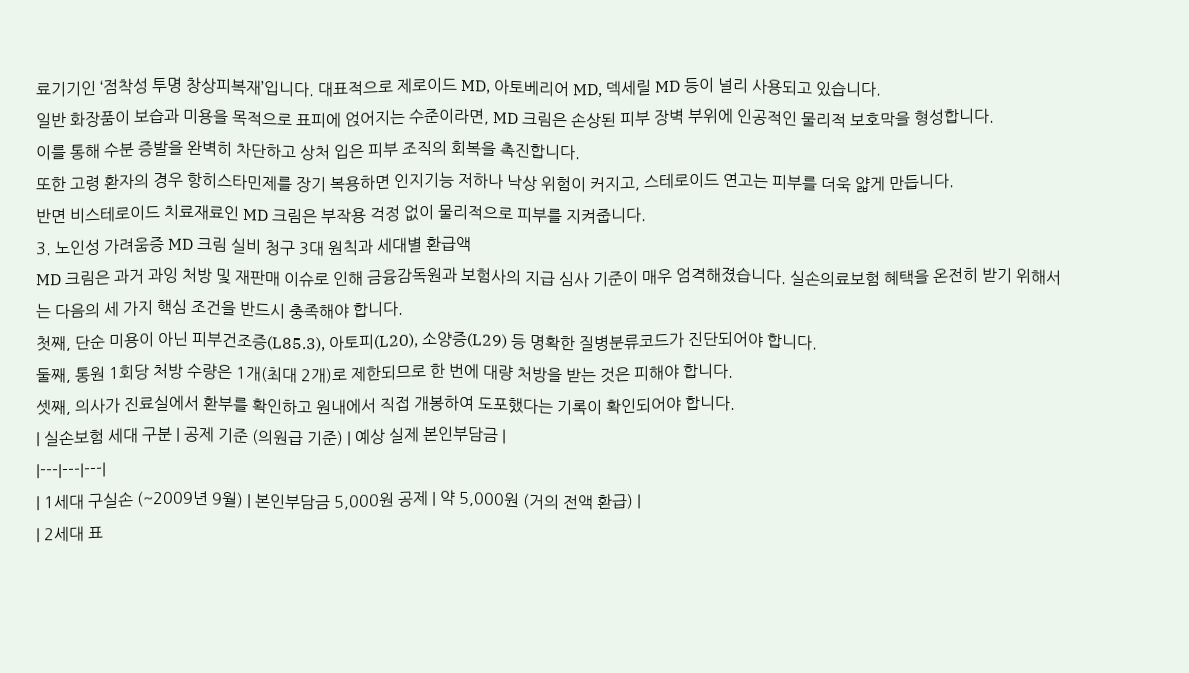료기기인 ‘점착성 투명 창상피복재’입니다. 대표적으로 제로이드 MD, 아토베리어 MD, 덱세릴 MD 등이 널리 사용되고 있습니다.
일반 화장품이 보습과 미용을 목적으로 표피에 얹어지는 수준이라면, MD 크림은 손상된 피부 장벽 부위에 인공적인 물리적 보호막을 형성합니다.
이를 통해 수분 증발을 완벽히 차단하고 상처 입은 피부 조직의 회복을 촉진합니다.
또한 고령 환자의 경우 항히스타민제를 장기 복용하면 인지기능 저하나 낙상 위험이 커지고, 스테로이드 연고는 피부를 더욱 얇게 만듭니다.
반면 비스테로이드 치료재료인 MD 크림은 부작용 걱정 없이 물리적으로 피부를 지켜줍니다.
3. 노인성 가려움증 MD 크림 실비 청구 3대 원칙과 세대별 환급액
MD 크림은 과거 과잉 처방 및 재판매 이슈로 인해 금융감독원과 보험사의 지급 심사 기준이 매우 엄격해졌습니다. 실손의료보험 혜택을 온전히 받기 위해서는 다음의 세 가지 핵심 조건을 반드시 충족해야 합니다.
첫째, 단순 미용이 아닌 피부건조증(L85.3), 아토피(L20), 소양증(L29) 등 명확한 질병분류코드가 진단되어야 합니다.
둘째, 통원 1회당 처방 수량은 1개(최대 2개)로 제한되므로 한 번에 대량 처방을 받는 것은 피해야 합니다.
셋째, 의사가 진료실에서 환부를 확인하고 원내에서 직접 개봉하여 도포했다는 기록이 확인되어야 합니다.
| 실손보험 세대 구분 | 공제 기준 (의원급 기준) | 예상 실제 본인부담금 |
|---|---|---|
| 1세대 구실손 (~2009년 9월) | 본인부담금 5,000원 공제 | 약 5,000원 (거의 전액 환급) |
| 2세대 표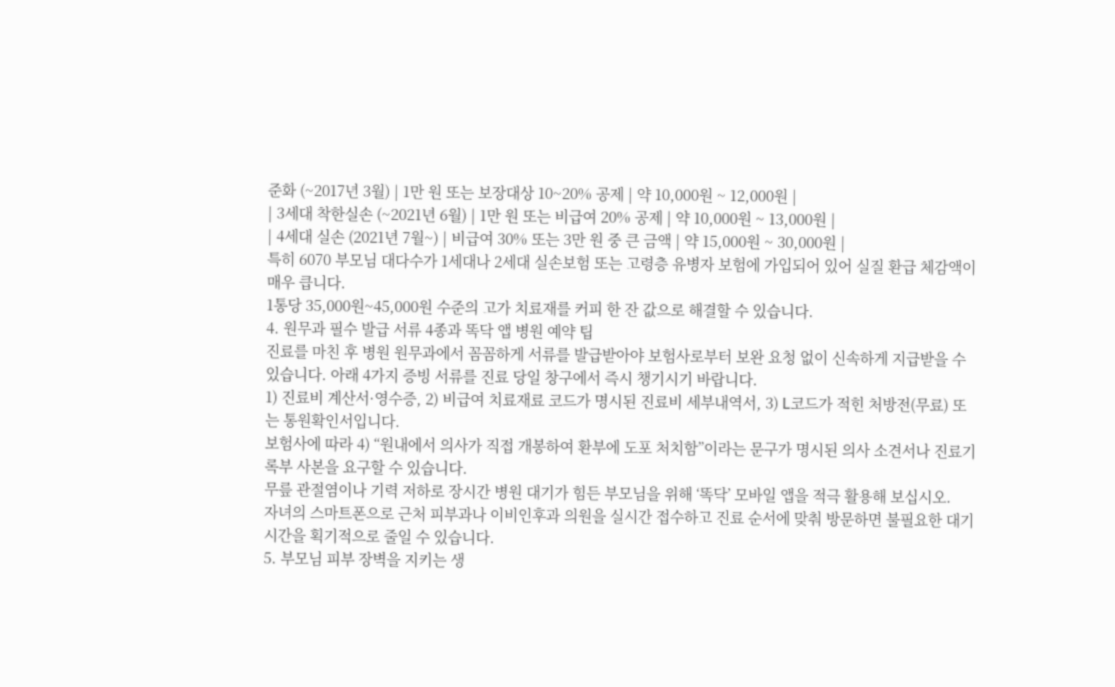준화 (~2017년 3월) | 1만 원 또는 보장대상 10~20% 공제 | 약 10,000원 ~ 12,000원 |
| 3세대 착한실손 (~2021년 6월) | 1만 원 또는 비급여 20% 공제 | 약 10,000원 ~ 13,000원 |
| 4세대 실손 (2021년 7월~) | 비급여 30% 또는 3만 원 중 큰 금액 | 약 15,000원 ~ 30,000원 |
특히 6070 부모님 대다수가 1세대나 2세대 실손보험 또는 고령층 유병자 보험에 가입되어 있어 실질 환급 체감액이 매우 큽니다.
1통당 35,000원~45,000원 수준의 고가 치료재를 커피 한 잔 값으로 해결할 수 있습니다.
4. 원무과 필수 발급 서류 4종과 똑닥 앱 병원 예약 팁
진료를 마친 후 병원 원무과에서 꼼꼼하게 서류를 발급받아야 보험사로부터 보완 요청 없이 신속하게 지급받을 수 있습니다. 아래 4가지 증빙 서류를 진료 당일 창구에서 즉시 챙기시기 바랍니다.
1) 진료비 계산서·영수증, 2) 비급여 치료재료 코드가 명시된 진료비 세부내역서, 3) L코드가 적힌 처방전(무료) 또는 통원확인서입니다.
보험사에 따라 4) “원내에서 의사가 직접 개봉하여 환부에 도포 처치함”이라는 문구가 명시된 의사 소견서나 진료기록부 사본을 요구할 수 있습니다.
무릎 관절염이나 기력 저하로 장시간 병원 대기가 힘든 부모님을 위해 ‘똑닥’ 모바일 앱을 적극 활용해 보십시오.
자녀의 스마트폰으로 근처 피부과나 이비인후과 의원을 실시간 접수하고 진료 순서에 맞춰 방문하면 불필요한 대기 시간을 획기적으로 줄일 수 있습니다.
5. 부모님 피부 장벽을 지키는 생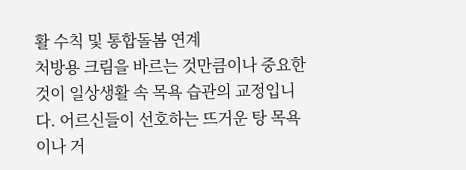활 수칙 및 통합돌봄 연계
처방용 크림을 바르는 것만큼이나 중요한 것이 일상생활 속 목욕 습관의 교정입니다. 어르신들이 선호하는 뜨거운 탕 목욕이나 거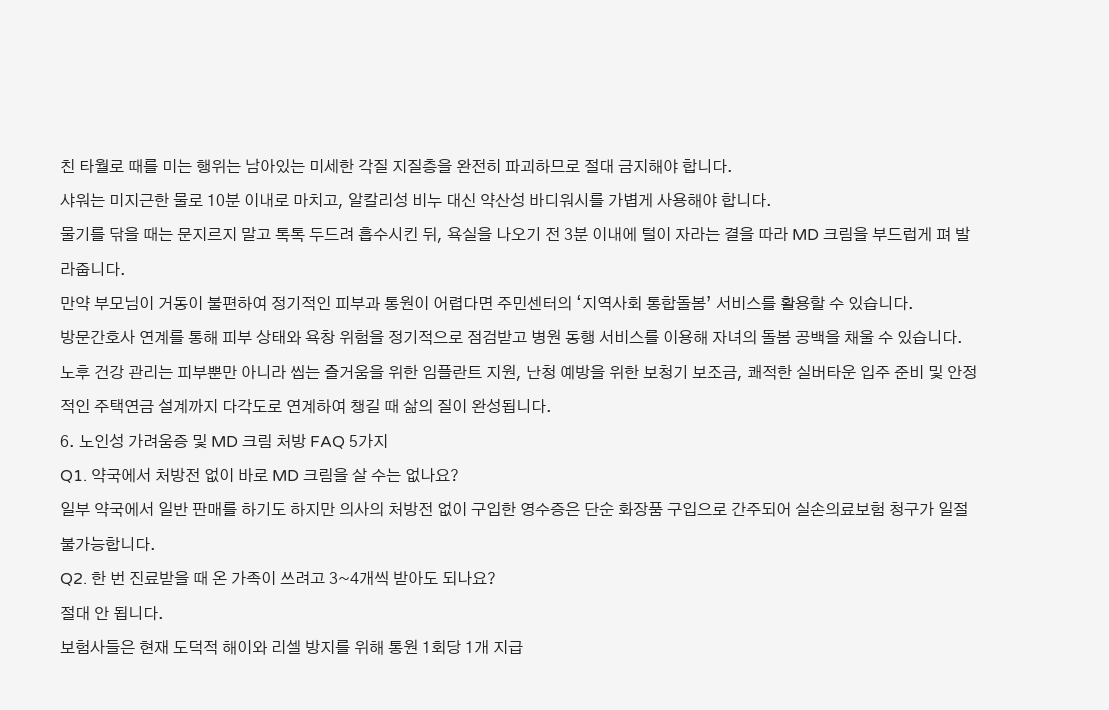친 타월로 때를 미는 행위는 남아있는 미세한 각질 지질층을 완전히 파괴하므로 절대 금지해야 합니다.
샤워는 미지근한 물로 10분 이내로 마치고, 알칼리성 비누 대신 약산성 바디워시를 가볍게 사용해야 합니다.
물기를 닦을 때는 문지르지 말고 톡톡 두드려 흡수시킨 뒤, 욕실을 나오기 전 3분 이내에 털이 자라는 결을 따라 MD 크림을 부드럽게 펴 발라줍니다.
만약 부모님이 거동이 불편하여 정기적인 피부과 통원이 어렵다면 주민센터의 ‘지역사회 통합돌봄’ 서비스를 활용할 수 있습니다.
방문간호사 연계를 통해 피부 상태와 욕창 위험을 정기적으로 점검받고 병원 동행 서비스를 이용해 자녀의 돌봄 공백을 채울 수 있습니다.
노후 건강 관리는 피부뿐만 아니라 씹는 즐거움을 위한 임플란트 지원, 난청 예방을 위한 보청기 보조금, 쾌적한 실버타운 입주 준비 및 안정적인 주택연금 설계까지 다각도로 연계하여 챙길 때 삶의 질이 완성됩니다.
6. 노인성 가려움증 및 MD 크림 처방 FAQ 5가지
Q1. 약국에서 처방전 없이 바로 MD 크림을 살 수는 없나요?
일부 약국에서 일반 판매를 하기도 하지만 의사의 처방전 없이 구입한 영수증은 단순 화장품 구입으로 간주되어 실손의료보험 청구가 일절 불가능합니다.
Q2. 한 번 진료받을 때 온 가족이 쓰려고 3~4개씩 받아도 되나요?
절대 안 됩니다.
보험사들은 현재 도덕적 해이와 리셀 방지를 위해 통원 1회당 1개 지급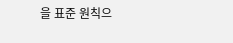을 표준 원칙으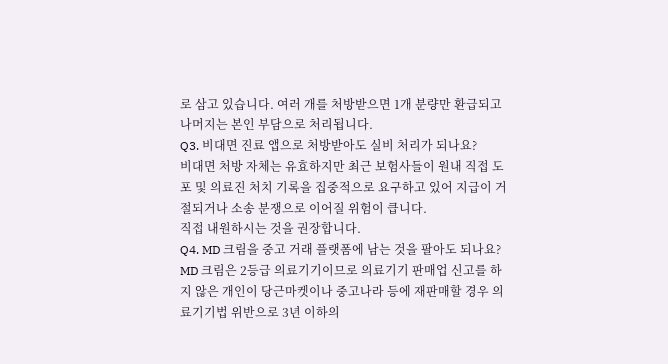로 삼고 있습니다. 여러 개를 처방받으면 1개 분량만 환급되고 나머지는 본인 부담으로 처리됩니다.
Q3. 비대면 진료 앱으로 처방받아도 실비 처리가 되나요?
비대면 처방 자체는 유효하지만 최근 보험사들이 원내 직접 도포 및 의료진 처치 기록을 집중적으로 요구하고 있어 지급이 거절되거나 소송 분쟁으로 이어질 위험이 큽니다.
직접 내원하시는 것을 권장합니다.
Q4. MD 크림을 중고 거래 플랫폼에 남는 것을 팔아도 되나요?
MD 크림은 2등급 의료기기이므로 의료기기 판매업 신고를 하지 않은 개인이 당근마켓이나 중고나라 등에 재판매할 경우 의료기기법 위반으로 3년 이하의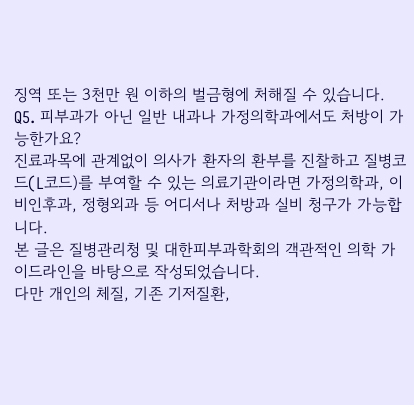징역 또는 3천만 원 이하의 벌금형에 처해질 수 있습니다.
Q5. 피부과가 아닌 일반 내과나 가정의학과에서도 처방이 가능한가요?
진료과목에 관계없이 의사가 환자의 환부를 진찰하고 질병코드(L코드)를 부여할 수 있는 의료기관이라면 가정의학과, 이비인후과, 정형외과 등 어디서나 처방과 실비 청구가 가능합니다.
본 글은 질병관리청 및 대한피부과학회의 객관적인 의학 가이드라인을 바탕으로 작성되었습니다.
다만 개인의 체질, 기존 기저질환,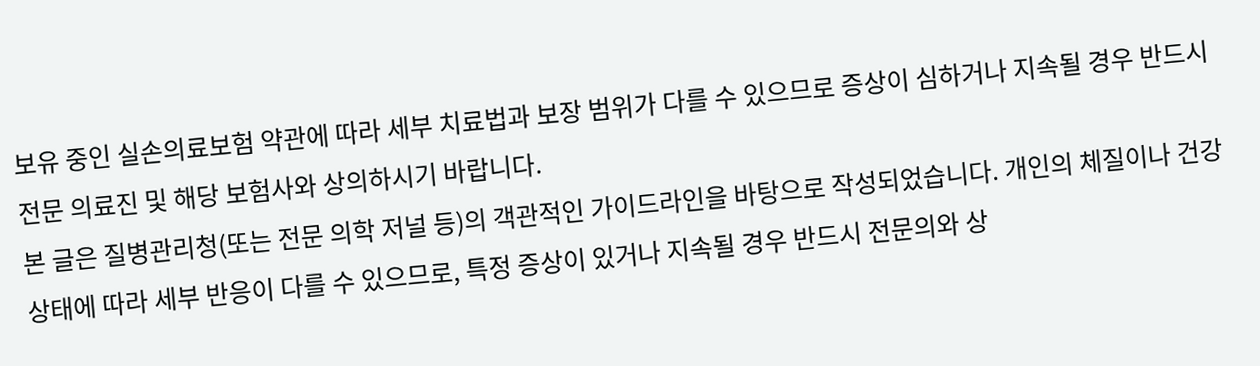보유 중인 실손의료보험 약관에 따라 세부 치료법과 보장 범위가 다를 수 있으므로 증상이 심하거나 지속될 경우 반드시 전문 의료진 및 해당 보험사와 상의하시기 바랍니다.
본 글은 질병관리청(또는 전문 의학 저널 등)의 객관적인 가이드라인을 바탕으로 작성되었습니다. 개인의 체질이나 건강 상태에 따라 세부 반응이 다를 수 있으므로, 특정 증상이 있거나 지속될 경우 반드시 전문의와 상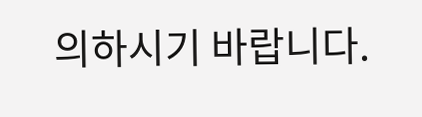의하시기 바랍니다.